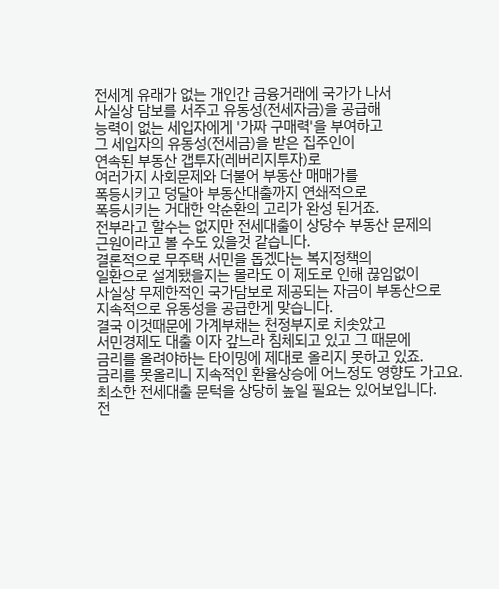전세계 유래가 없는 개인간 금융거래에 국가가 나서
사실상 담보를 서주고 유동성(전세자금)을 공급해
능력이 없는 세입자에게 '가짜 구매력'을 부여하고
그 세입자의 유동성(전세금)을 받은 집주인이
연속된 부동산 갭투자(레버리지투자)로
여러가지 사회문제와 더불어 부동산 매매가를
폭등시키고 덩달아 부동산대출까지 연쇄적으로
폭등시키는 거대한 악순환의 고리가 완성 된거죠.
전부라고 할수는 없지만 전세대출이 상당수 부동산 문제의
근원이라고 볼 수도 있을것 같습니다.
결론적으로 무주택 서민을 돕겠다는 복지정책의
일환으로 설계됐을지는 몰라도 이 제도로 인해 끊임없이
사실상 무제한적인 국가담보로 제공되는 자금이 부동산으로
지속적으로 유동성을 공급한게 맞습니다.
결국 이것때문에 가계부채는 천정부지로 치솟았고
서민경제도 대출 이자 갚느라 침체되고 있고 그 때문에
금리를 올려야하는 타이밍에 제대로 올리지 못하고 있죠.
금리를 못올리니 지속적인 환율상승에 어느정도 영향도 가고요.
최소한 전세대출 문턱을 상당히 높일 필요는 있어보입니다.
전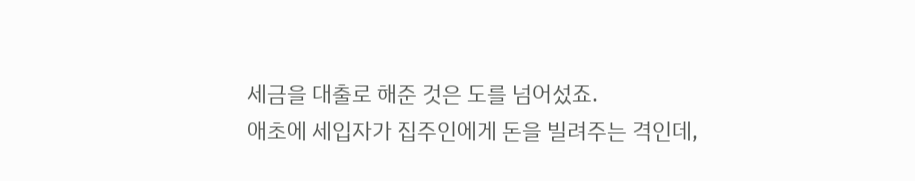세금을 대출로 해준 것은 도를 넘어섰죠.
애초에 세입자가 집주인에게 돈을 빌려주는 격인데,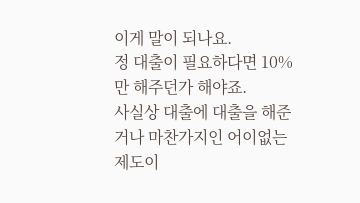이게 말이 되나요.
정 대출이 필요하다면 10%만 해주던가 해야죠.
사실상 대출에 대출을 해준거나 마찬가지인 어이없는 제도이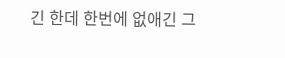긴 한데 한번에 없애긴 그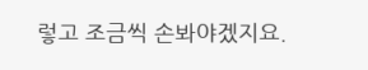렇고 조금씩 손봐야겠지요.